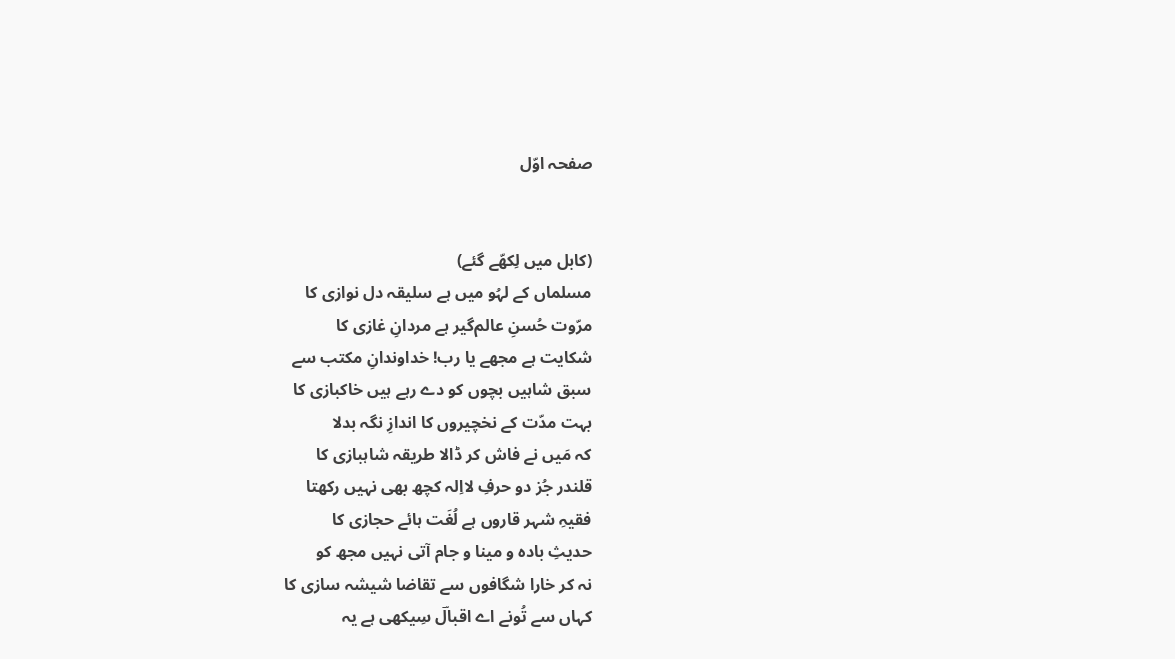صفحہ اوّل


(کابل میں لِکھّے گئے)
مسلماں کے لہُو میں ہے سلیقہ دل نوازی کا
مرّوت حُسنِ عالم‌گیر ہے مردانِ غازی کا
شکایت ہے مجھے یا رب! خداوندانِ مکتب سے
سبق شاہیں بچوں کو دے رہے ہیں خاکبازی کا
بہت مدّت کے نخچیروں کا اندازِ نگہ بدلا
کہ مَیں نے فاش کر ڈالا طریقہ شاہبازی کا
قلندر جُز دو حرفِ لااِلہ کچھ بھی نہیں رکھتا
فقیہِ شہر قاروں ہے لُغَت ہائے حجازی کا
حدیثِ بادہ و مینا و جام آتی نہیں مجھ کو
نہ کر خارا شگافوں سے تقاضا شیشہ سازی کا
کہاں سے تُونے اے اقبالؔ سِیکھی ہے یہ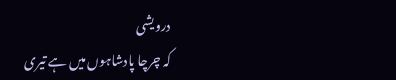درویشی
کہ چرچا پادشاہوں میں ہے تیری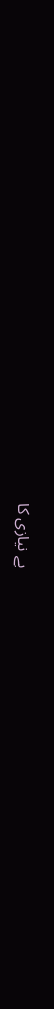بے نیازی کا